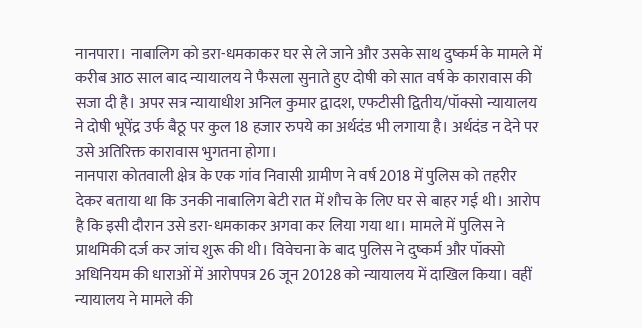नानपारा। नाबालिग को डरा-धमकाकर घर से ले जाने और उसके साथ दुष्कर्म के मामले में करीब आठ साल बाद न्यायालय ने फैसला सुनाते हुए दोषी को सात वर्ष के कारावास की सजा दी है। अपर सत्र न्यायाधीश अनिल कुमार द्वादश, एफटीसी द्वितीय/पॉक्सो न्यायालय ने दोषी भूपेंद्र उर्फ बैठू पर कुल 18 हजार रुपये का अर्थदंड भी लगाया है। अर्थदंड न देने पर उसे अतिरिक्त कारावास भुगतना होगा।
नानपारा कोतवाली क्षेत्र के एक गांव निवासी ग्रामीण ने वर्ष 2018 में पुलिस को तहरीर देकर बताया था कि उनकी नाबालिग बेटी रात में शौच के लिए घर से बाहर गई थी। आरोप है कि इसी दौरान उसे डरा-धमकाकर अगवा कर लिया गया था। मामले में पुलिस ने प्राथमिकी दर्ज कर जांच शुरू की थी। विवेचना के बाद पुलिस ने दुष्कर्म और पॉक्सो अधिनियम की धाराओं में आरोपपत्र 26 जून 20128 को न्यायालय में दाखिल किया। वहीं न्यायालय ने मामले की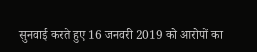सुनवाई करते हुए 16 जनवरी 2019 को आरोपों का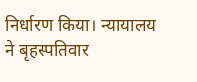निर्धारण किया। न्यायालय ने बृहस्पतिवार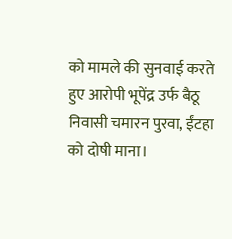को मामले की सुनवाई करते हुए आरोपी भूपेंद्र उर्फ बैठू निवासी चमारन पुरवा, ईंटहा को दोषी माना।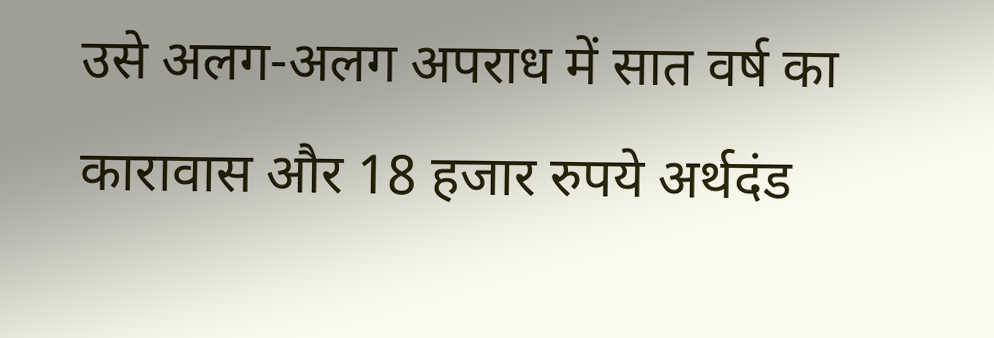उसे अलग-अलग अपराध में सात वर्ष का कारावास और 18 हजार रुपये अर्थदंड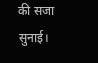की सजा सुनाई।